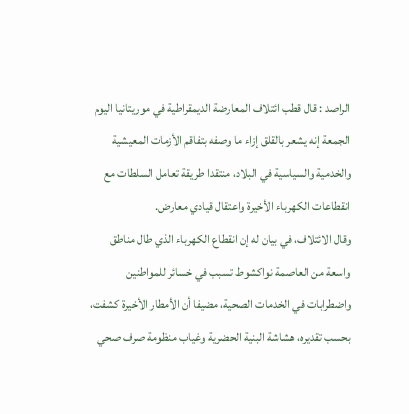الراصد : قال قطب ائتلاف المعارضة الديمقراطية في موريتانيا اليوم الجمعة إنه يشعر بالقلق إزاء ما وصفه بتفاقم الأزمات المعيشية والخدمية والسياسية في البلاد، منتقدا طريقة تعامل السلطات مع انقطاعات الكهرباء الأخيرة واعتقال قيادي معارض.
وقال الائتلاف، في بيان له إن انقطاع الكهرباء الذي طال مناطق واسعة من العاصمة نواكشوط تسبب في خسائر للمواطنين واضطرابات في الخدمات الصحية، مضيفا أن الأمطار الأخيرة كشفت، بحسب تقديره، هشاشة البنية الحضرية وغياب منظومة صرف صحي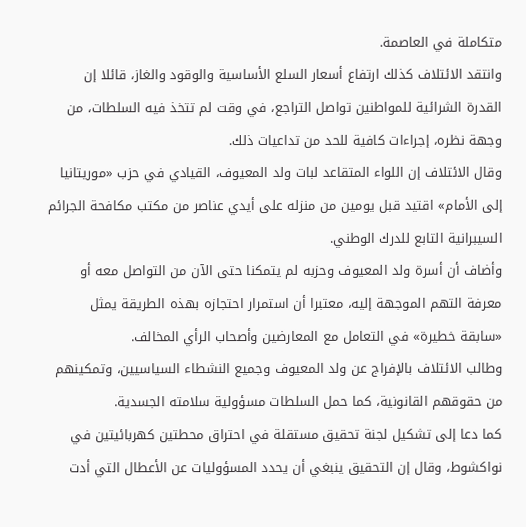متكاملة في العاصمة.
وانتقد الائتلاف كذلك ارتفاع أسعار السلع الأساسية والوقود والغاز، قائلا إن القدرة الشرائية للمواطنين تواصل التراجع، في وقت لم تتخذ فيه السلطات، من وجهة نظره، إجراءات كافية للحد من تداعيات ذلك.
وقال الائتلاف إن اللواء المتقاعد لبات ولد المعيوف، القيادي في حزب «موريتانيا إلى الأمام» اقتيد قبل يومين من منزله على أيدي عناصر من مكتب مكافحة الجرائم السيبرانية التابع للدرك الوطني.
وأضاف أن أسرة ولد المعيوف وحزبه لم يتمكنا حتى الآن من التواصل معه أو معرفة التهم الموجهة إليه، معتبرا أن استمرار احتجازه بهذه الطريقة يمثل «سابقة خطيرة» في التعامل مع المعارضين وأصحاب الرأي المخالف.
وطالب الائتلاف بالإفراج عن ولد المعيوف وجميع النشطاء السياسيين، وتمكينهم من حقوقهم القانونية، كما حمل السلطات مسؤولية سلامته الجسدية.
كما دعا إلى تشكيل لجنة تحقيق مستقلة في احتراق محطتين كهربائيتين في نواكشوط، وقال إن التحقيق ينبغي أن يحدد المسؤوليات عن الأعطال التي أدت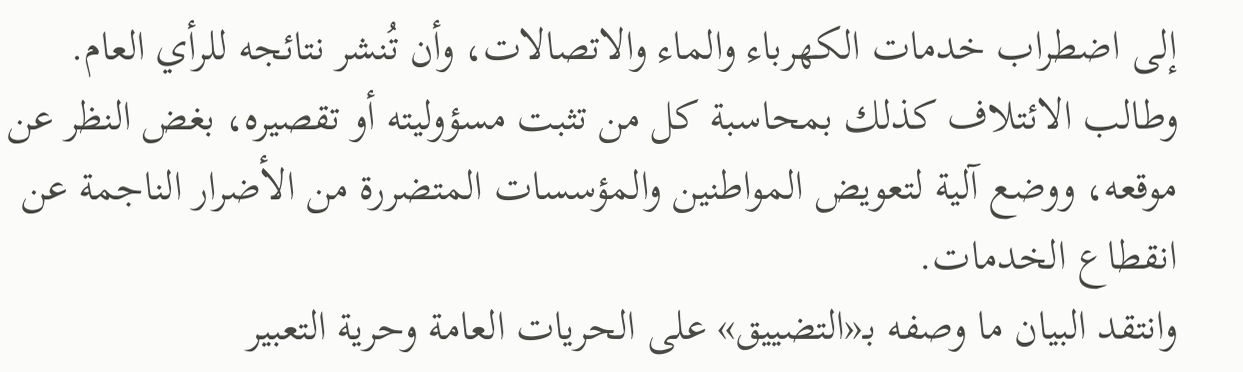إلى اضطراب خدمات الكهرباء والماء والاتصالات، وأن تُنشر نتائجه للرأي العام.
وطالب الائتلاف كذلك بمحاسبة كل من تثبت مسؤوليته أو تقصيره، بغض النظر عن موقعه، ووضع آلية لتعويض المواطنين والمؤسسات المتضررة من الأضرار الناجمة عن انقطاع الخدمات.
وانتقد البيان ما وصفه بـ«التضييق» على الحريات العامة وحرية التعبير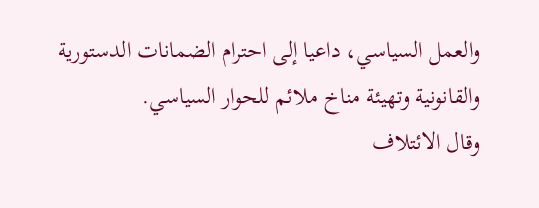والعمل السياسي، داعيا إلى احترام الضمانات الدستورية والقانونية وتهيئة مناخ ملائم للحوار السياسي.
وقال الائتلاف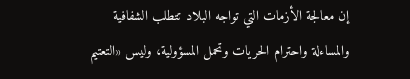إن معالجة الأزمات التي تواجه البلاد تتطلب الشفافية والمساءلة واحترام الحريات وتحمل المسؤولية، وليس «التعتيم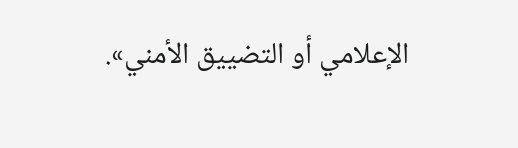الإعلامي أو التضييق الأمني».